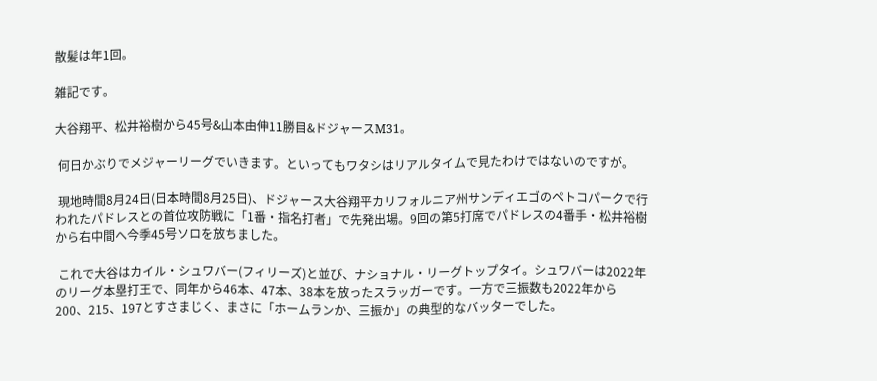散髪は年1回。

雑記です。

大谷翔平、松井裕樹から45号&山本由伸11勝目&ドジャースM31。

 何日かぶりでメジャーリーグでいきます。といってもワタシはリアルタイムで見たわけではないのですが。

 現地時間8月24日(日本時間8月25日)、ドジャース大谷翔平カリフォルニア州サンディエゴのペトコパークで行われたパドレスとの首位攻防戦に「1番・指名打者」で先発出場。9回の第5打席でパドレスの4番手・松井裕樹から右中間へ今季45号ソロを放ちました。

 これで大谷はカイル・シュワバー(フィリーズ)と並び、ナショナル・リーグトップタイ。シュワバーは2022年のリーグ本塁打王で、同年から46本、47本、38本を放ったスラッガーです。一方で三振数も2022年から200、215、197とすさまじく、まさに「ホームランか、三振か」の典型的なバッターでした。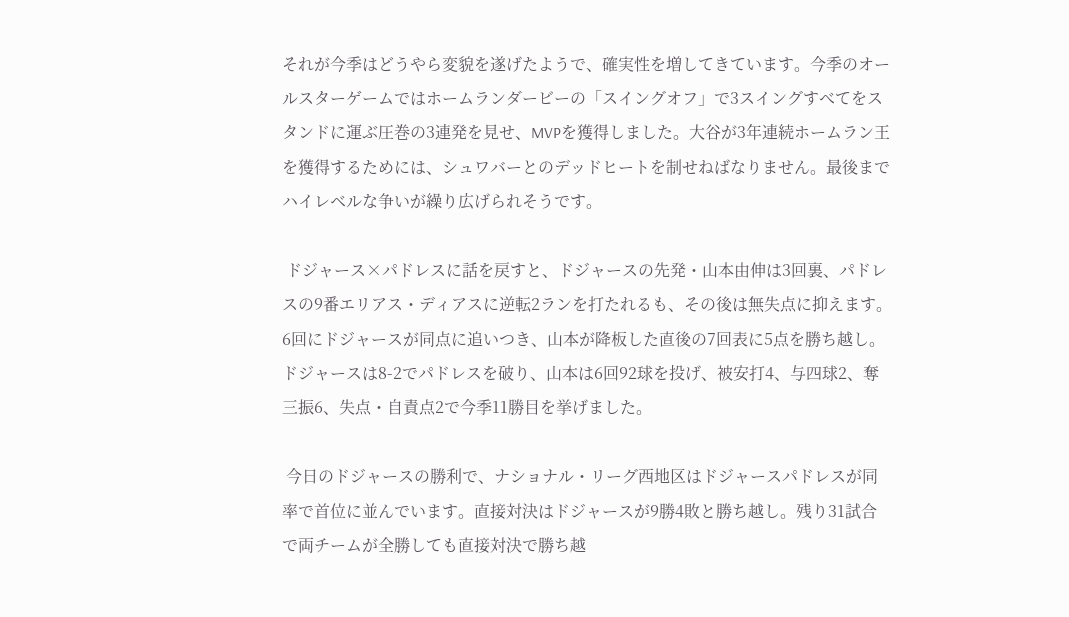それが今季はどうやら変貌を遂げたようで、確実性を増してきています。今季のオールスターゲームではホームランダービーの「スイングオフ」で3スイングすべてをスタンドに運ぶ圧巻の3連発を見せ、MVPを獲得しました。大谷が3年連続ホームラン王を獲得するためには、シュワバーとのデッドヒートを制せねばなりません。最後までハイレベルな争いが繰り広げられそうです。

 ドジャース×パドレスに話を戻すと、ドジャースの先発・山本由伸は3回裏、パドレスの9番エリアス・ディアスに逆転2ランを打たれるも、その後は無失点に抑えます。6回にドジャースが同点に追いつき、山本が降板した直後の7回表に5点を勝ち越し。ドジャースは8-2でパドレスを破り、山本は6回92球を投げ、被安打4、与四球2、奪三振6、失点・自責点2で今季11勝目を挙げました。

 今日のドジャースの勝利で、ナショナル・リーグ西地区はドジャースパドレスが同率で首位に並んでいます。直接対決はドジャースが9勝4敗と勝ち越し。残り31試合で両チームが全勝しても直接対決で勝ち越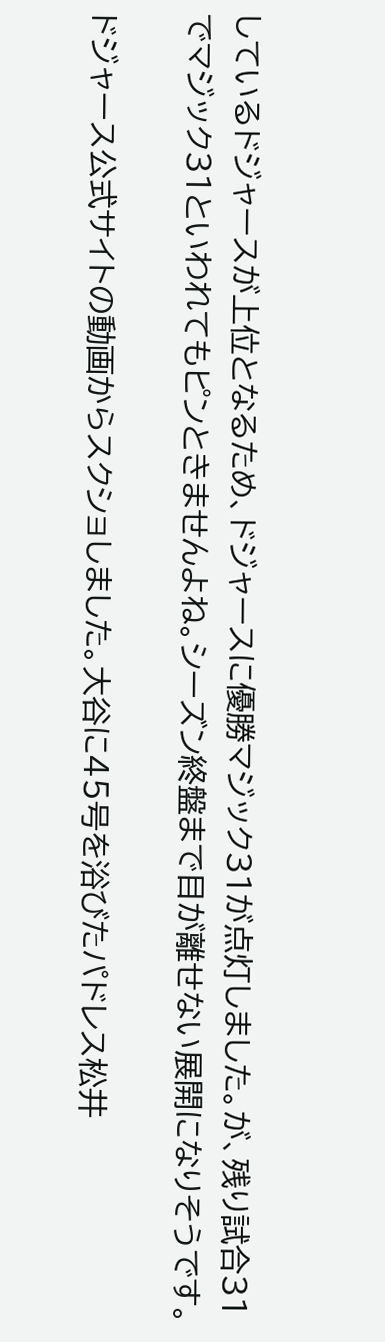しているドジャースが上位となるため、ドジャースに優勝マジック31が点灯しました。が、残り試合31でマジック31といわれてもピンときませんよね。シーズン終盤まで目が離せない展開になりそうです。

ドジャース公式サイトの動画からスクショしました。大谷に45号を浴びたパドレス松井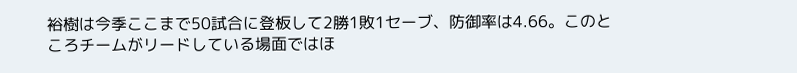裕樹は今季ここまで50試合に登板して2勝1敗1セーブ、防御率は4.66。このところチームがリードしている場面ではほ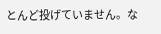とんど投げていません。な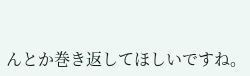んとか巻き返してほしいですね。